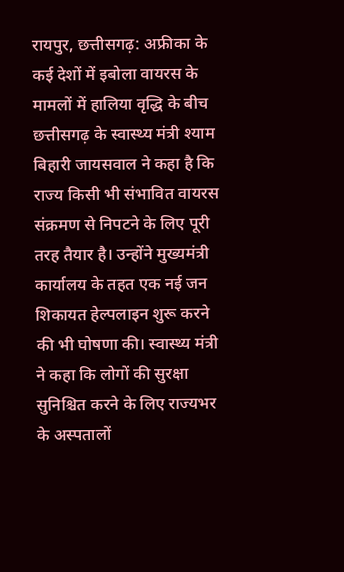रायपुर, छत्तीसगढ़: अफ्रीका के कई देशों में इबोला वायरस के मामलों में हालिया वृद्धि के बीच छत्तीसगढ़ के स्वास्थ्य मंत्री श्याम बिहारी जायसवाल ने कहा है कि राज्य किसी भी संभावित वायरस संक्रमण से निपटने के लिए पूरी तरह तैयार है। उन्होंने मुख्यमंत्री कार्यालय के तहत एक नई जन शिकायत हेल्पलाइन शुरू करने की भी घोषणा की। स्वास्थ्य मंत्री ने कहा कि लोगों की सुरक्षा सुनिश्चित करने के लिए राज्यभर के अस्पतालों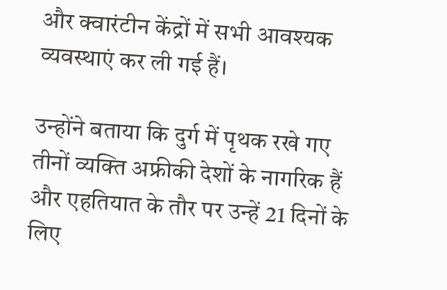और क्वारंटीन केंद्रों में सभी आवश्यक व्यवस्थाएं कर ली गई हैं।

उन्होंने बताया कि दुर्ग में पृथक रखे गए तीनों व्यक्ति अफ्रीकी देशों के नागरिक हैं और एहतियात के तौर पर उन्हें 21 दिनों के लिए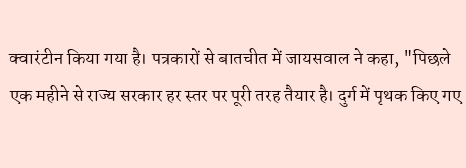क्वारंटीन किया गया है। पत्रकारों से बातचीत में जायसवाल ने कहा, "पिछले एक महीने से राज्य सरकार हर स्तर पर पूरी तरह तैयार है। दुर्ग में पृथक किए गए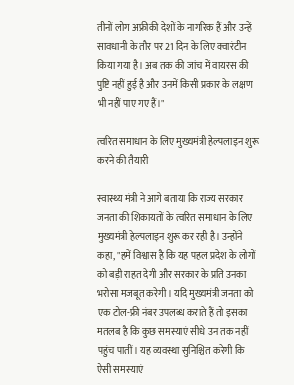तीनों लोग अफ्रीकी देशों के नागरिक हैं और उन्हें सावधानी के तौर पर 21 दिन के लिए क्वारंटीन किया गया है। अब तक की जांच में वायरस की पुष्टि नहीं हुई है और उनमें किसी प्रकार के लक्षण भी नहीं पाए गए हैं।"

त्वरित समाधान के लिए मुख्यमंत्री हेल्पलाइन शुरू करने की तैयारी

स्वास्थ्य मंत्री ने आगे बताया कि राज्य सरकार जनता की शिकायतों के त्वरित समाधान के लिए मुख्यमंत्री हेल्पलाइन शुरू कर रही है। उन्होंने कहा, "हमें विश्वास है कि यह पहल प्रदेश के लोगों को बड़ी राहत देगी और सरकार के प्रति उनका भरोसा मजबूत करेगी। यदि मुख्यमंत्री जनता को एक टोल-फ्री नंबर उपलब्ध कराते हैं तो इसका मतलब है कि कुछ समस्याएं सीधे उन तक नहीं पहुंच पातीं। यह व्यवस्था सुनिश्चित करेगी कि ऐसी समस्याएं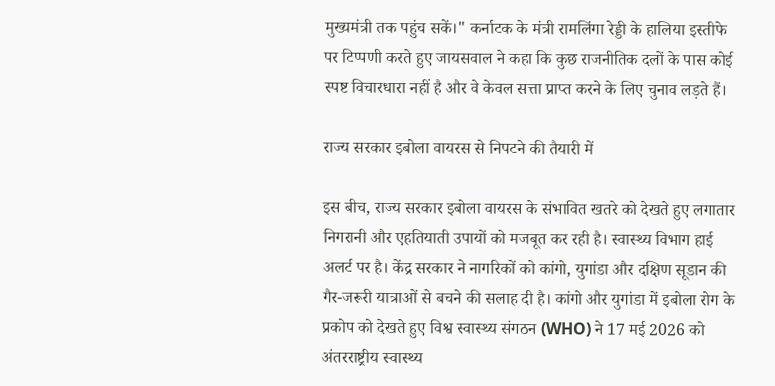मुख्यमंत्री तक पहुंच सकें।" कर्नाटक के मंत्री रामलिंगा रेड्डी के हालिया इस्तीफे पर टिप्पणी करते हुए जायसवाल ने कहा कि कुछ राजनीतिक दलों के पास कोई स्पष्ट विचारधारा नहीं है और वे केवल सत्ता प्राप्त करने के लिए चुनाव लड़ते हैं।

राज्य सरकार इबोला वायरस से निपटने की तैयारी में

इस बीच, राज्य सरकार इबोला वायरस के संभावित खतरे को देखते हुए लगातार निगरानी और एहतियाती उपायों को मजबूत कर रही है। स्वास्थ्य विभाग हाई अलर्ट पर है। केंद्र सरकार ने नागरिकों को कांगो, युगांडा और दक्षिण सूडान की गैर-जरूरी यात्राओं से बचने की सलाह दी है। कांगो और युगांडा में इबोला रोग के प्रकोप को देखते हुए विश्व स्वास्थ्य संगठन (WHO) ने 17 मई 2026 को अंतरराष्ट्रीय स्वास्थ्य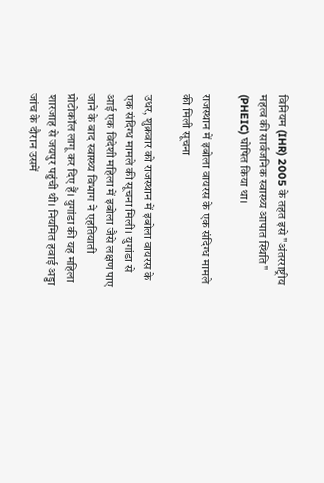विनियम (IHR) 2005 के तहत इसे "अंतरराष्ट्रीय महत्व की सार्वजनिक स्वास्थ्य आपात स्थिति" (PHEIC) घोषित किया था।

राजस्थान में इबोला वायरस के एक संदिग्ध मामले की मिली सूचना

उधर, शुक्रवार को राजस्थान में इबोला वायरस के एक संदिग्ध मामले की सूचना मिली। युगांडा से आई एक विदेशी महिला में इबोला जैसे लक्षण पाए जाने के बाद स्वास्थ्य विभाग ने एहतियाती प्रोटोकॉल लागू कर दिए हैं। युगांडा की यह महिला शारजाह से जयपुर पहुंची थी। नियमित हवाई अड्डा जांच के दौरान उसमें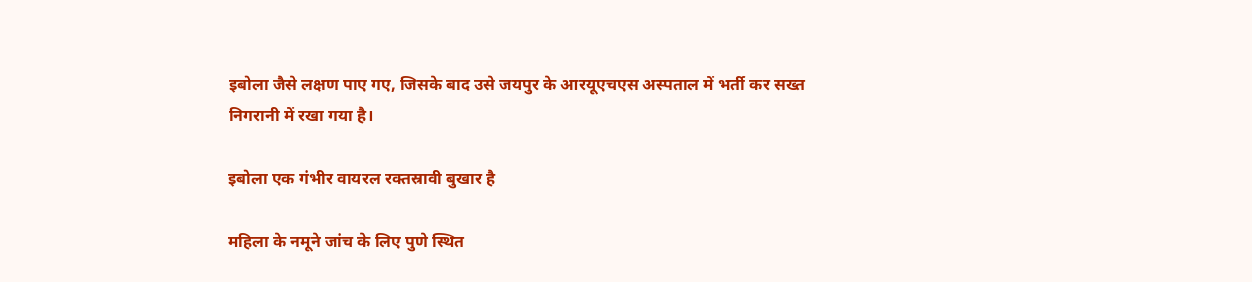इबोला जैसे लक्षण पाए गए, जिसके बाद उसे जयपुर के आरयूएचएस अस्पताल में भर्ती कर सख्त निगरानी में रखा गया है।

इबोला एक गंभीर वायरल रक्तस्रावी बुखार है

महिला के नमूने जांच के लिए पुणे स्थित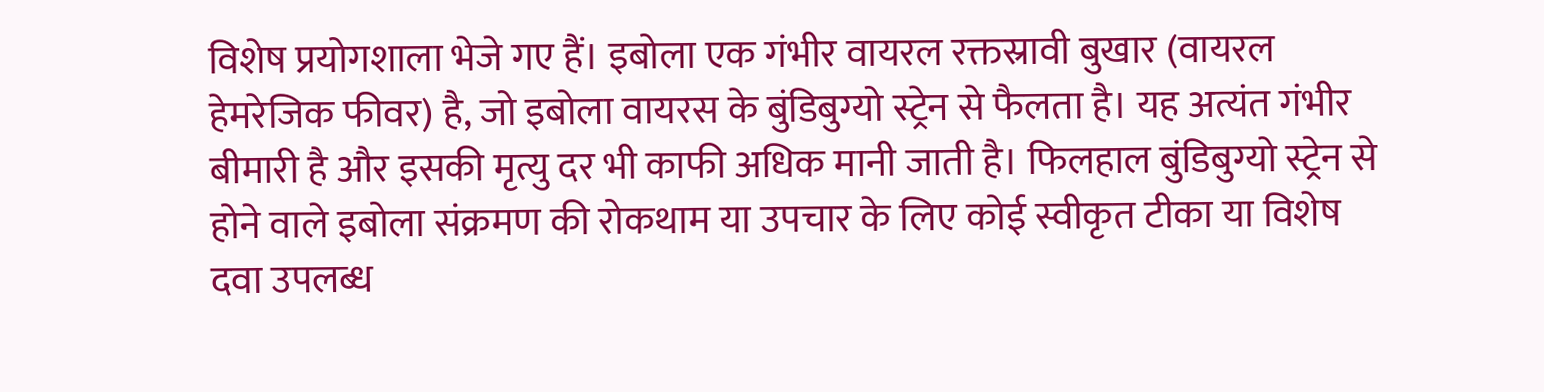विशेष प्रयोगशाला भेजे गए हैं। इबोला एक गंभीर वायरल रक्तस्रावी बुखार (वायरल हेमरेजिक फीवर) है, जो इबोला वायरस के बुंडिबुग्यो स्ट्रेन से फैलता है। यह अत्यंत गंभीर बीमारी है और इसकी मृत्यु दर भी काफी अधिक मानी जाती है। फिलहाल बुंडिबुग्यो स्ट्रेन से होने वाले इबोला संक्रमण की रोकथाम या उपचार के लिए कोई स्वीकृत टीका या विशेष दवा उपलब्ध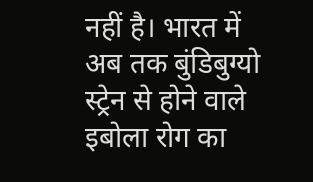नहीं है। भारत में अब तक बुंडिबुग्यो स्ट्रेन से होने वाले इबोला रोग का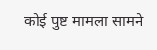कोई पुष्ट मामला सामने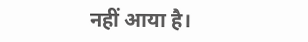नहीं आया है।